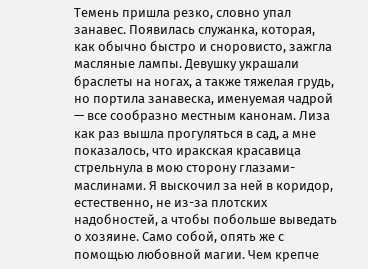Темень пришла резко, словно упал занавес. Появилась служанка, которая, как обычно быстро и сноровисто, зажгла масляные лампы. Девушку украшали браслеты на ногах, а также тяжелая грудь, но портила занавеска, именуемая чадрой — все сообразно местным канонам. Лиза как раз вышла прогуляться в сад, а мне показалось, что иракская красавица стрельнула в мою сторону глазами-маслинами. Я выскочил за ней в коридор, естественно, не из-за плотских надобностей, а чтобы побольше выведать о хозяине. Само собой, опять же с помощью любовной магии. Чем крепче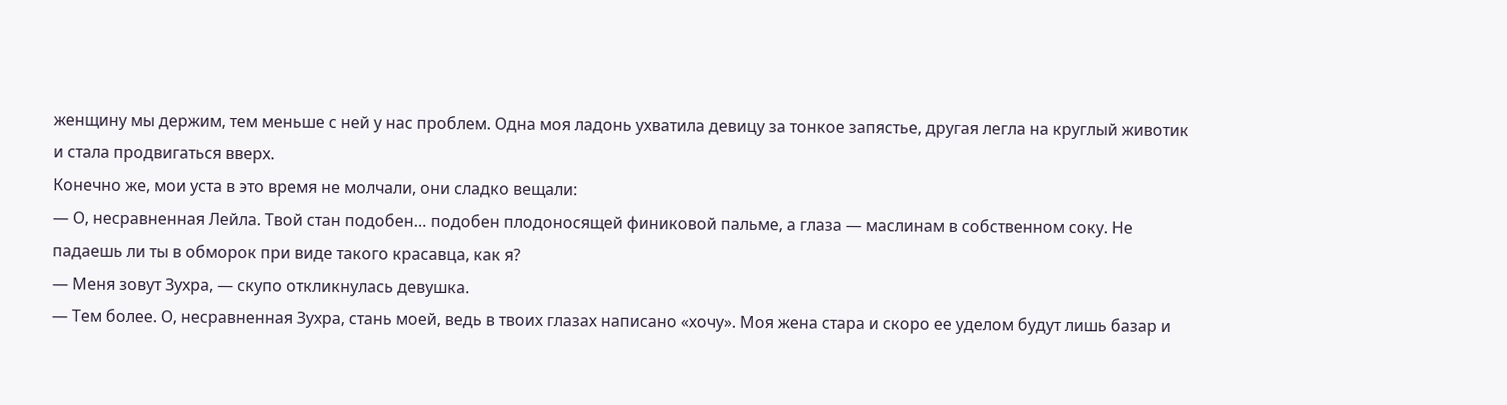женщину мы держим, тем меньше с ней у нас проблем. Одна моя ладонь ухватила девицу за тонкое запястье, другая легла на круглый животик и стала продвигаться вверх.
Конечно же, мои уста в это время не молчали, они сладко вещали:
— О, несравненная Лейла. Твой стан подобен… подобен плодоносящей финиковой пальме, а глаза — маслинам в собственном соку. Не падаешь ли ты в обморок при виде такого красавца, как я?
— Меня зовут Зухра, — скупо откликнулась девушка.
— Тем более. О, несравненная Зухра, стань моей, ведь в твоих глазах написано «хочу». Моя жена стара и скоро ее уделом будут лишь базар и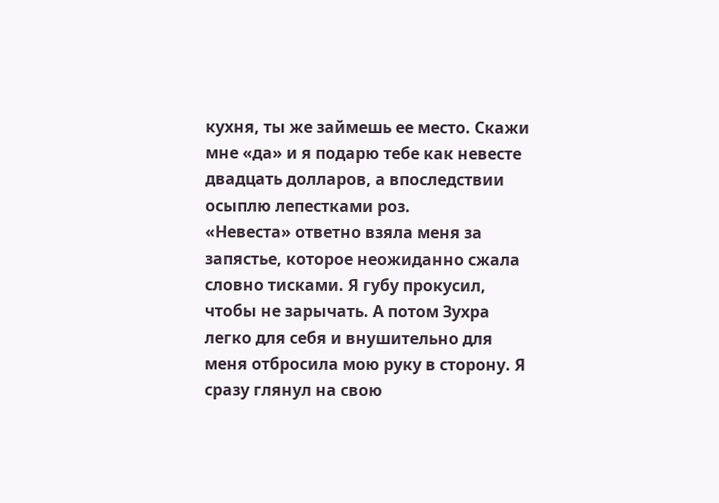кухня, ты же займешь ее место. Скажи мне «да» и я подарю тебе как невесте двадцать долларов, а впоследствии осыплю лепестками роз.
«Невеста» ответно взяла меня за запястье, которое неожиданно сжала словно тисками. Я губу прокусил, чтобы не зарычать. А потом Зухра легко для себя и внушительно для меня отбросила мою руку в сторону. Я сразу глянул на свою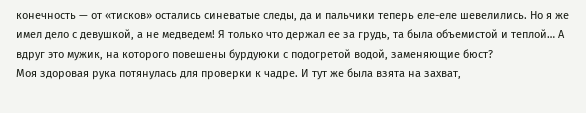конечность — от «тисков» остались синеватые следы, да и пальчики теперь еле-еле шевелились. Но я же имел дело с девушкой, а не медведем! Я только что держал ее за грудь, та была объемистой и теплой… А вдруг это мужик, на которого повешены бурдуюки с подогретой водой, заменяющие бюст?
Моя здоровая рука потянулась для проверки к чадре. И тут же была взята на захват,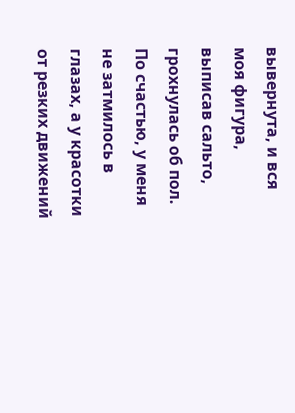вывернута, и вся моя фигура, выписав сальто, грохнулась об пол. По счастью, у меня не затмилось в глазах, а у красотки от резких движений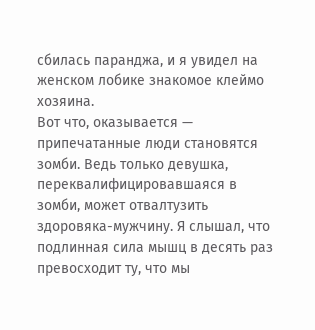сбилась паранджа, и я увидел на женском лобике знакомое клеймо хозяина.
Вот что, оказывается — припечатанные люди становятся зомби. Ведь только девушка, переквалифицировавшаяся в зомби, может отвалтузить здоровяка-мужчину. Я слышал, что подлинная сила мышц в десять раз превосходит ту, что мы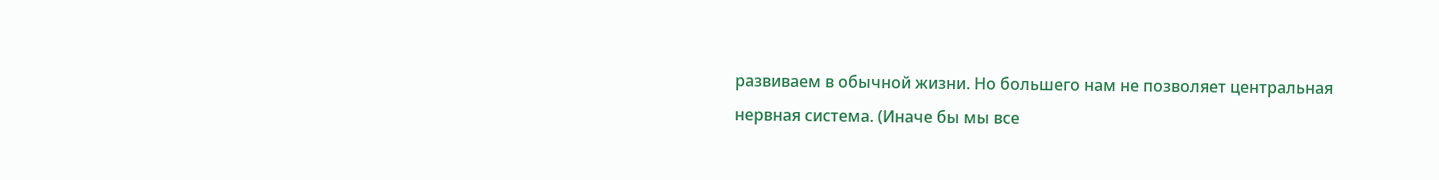развиваем в обычной жизни. Но большего нам не позволяет центральная нервная система. (Иначе бы мы все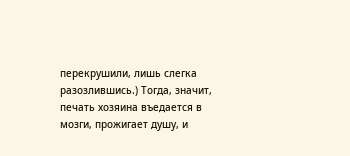перекрушили, лишь слегка разозлившись.) Тогда, значит, печать хозяина въедается в мозги, прожигает душу, и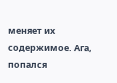меняет их содержимое. Ага, попался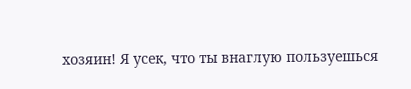хозяин! Я усек, что ты внаглую пользуешься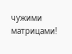чужими матрицами!